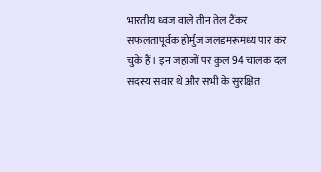भारतीय ध्वज वाले तीन तेल टैंकर सफलतापूर्वक होर्मुज जलडमरूमध्य पार कर चुके हैं। इन जहाजों पर कुल 94 चालक दल सदस्य सवार थे और सभी के सुरक्षित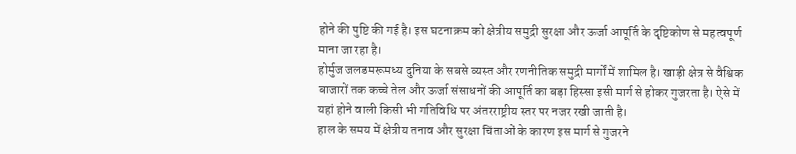होने की पुष्टि की गई है। इस घटनाक्रम को क्षेत्रीय समुद्री सुरक्षा और ऊर्जा आपूर्ति के दृष्टिकोण से महत्वपूर्ण माना जा रहा है।
होर्मुज जलडमरूमध्य दुनिया के सबसे व्यस्त और रणनीतिक समुद्री मार्गों में शामिल है। खाड़ी क्षेत्र से वैश्विक बाजारों तक कच्चे तेल और ऊर्जा संसाधनों की आपूर्ति का बड़ा हिस्सा इसी मार्ग से होकर गुजरता है। ऐसे में यहां होने वाली किसी भी गतिविधि पर अंतरराष्ट्रीय स्तर पर नजर रखी जाती है।
हाल के समय में क्षेत्रीय तनाव और सुरक्षा चिंताओं के कारण इस मार्ग से गुजरने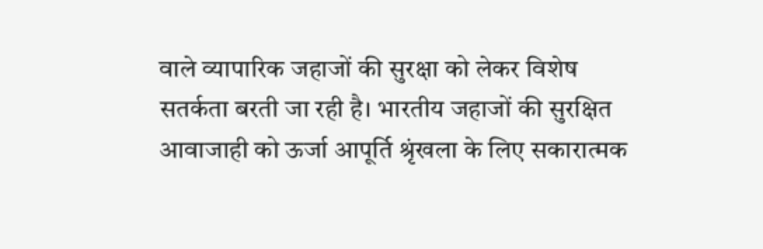वाले व्यापारिक जहाजों की सुरक्षा को लेकर विशेष सतर्कता बरती जा रही है। भारतीय जहाजों की सुरक्षित आवाजाही को ऊर्जा आपूर्ति श्रृंखला के लिए सकारात्मक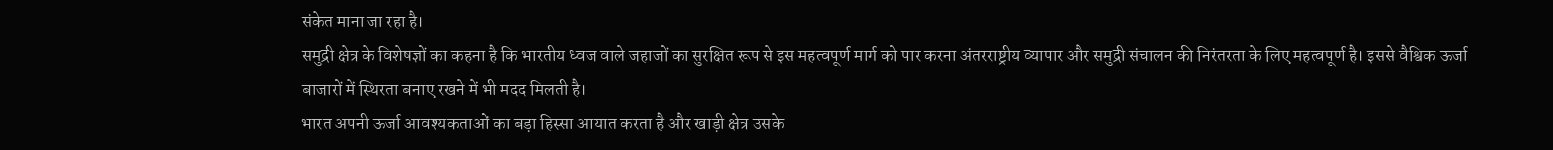संकेत माना जा रहा है।
समुद्री क्षेत्र के विशेषज्ञों का कहना है कि भारतीय ध्वज वाले जहाजों का सुरक्षित रूप से इस महत्वपूर्ण मार्ग को पार करना अंतरराष्ट्रीय व्यापार और समुद्री संचालन की निरंतरता के लिए महत्वपूर्ण है। इससे वैश्विक ऊर्जा बाजारों में स्थिरता बनाए रखने में भी मदद मिलती है।
भारत अपनी ऊर्जा आवश्यकताओं का बड़ा हिस्सा आयात करता है और खाड़ी क्षेत्र उसके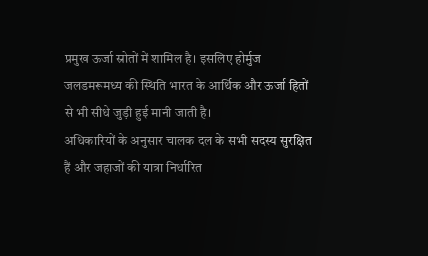प्रमुख ऊर्जा स्रोतों में शामिल है। इसलिए होर्मुज जलडमरूमध्य की स्थिति भारत के आर्थिक और ऊर्जा हितों से भी सीधे जुड़ी हुई मानी जाती है।
अधिकारियों के अनुसार चालक दल के सभी सदस्य सुरक्षित हैं और जहाजों की यात्रा निर्धारित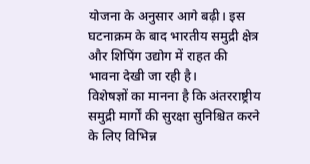योजना के अनुसार आगे बढ़ी। इस घटनाक्रम के बाद भारतीय समुद्री क्षेत्र और शिपिंग उद्योग में राहत की भावना देखी जा रही है।
विशेषज्ञों का मानना है कि अंतरराष्ट्रीय समुद्री मार्गों की सुरक्षा सुनिश्चित करने के लिए विभिन्न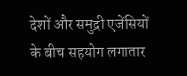देशों और समुद्री एजेंसियों के बीच सहयोग लगातार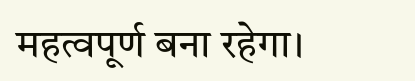महत्वपूर्ण बना रहेगा।